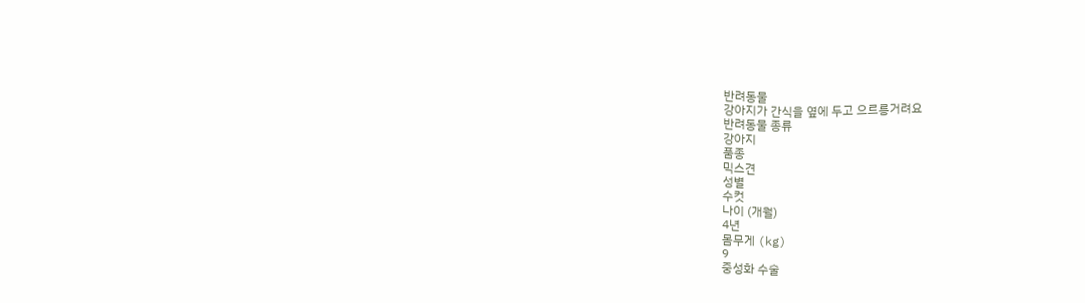반려동물
강아지가 간식을 옆에 두고 으르릉거려요
반려동물 종류
강아지
품종
믹스견
성별
수컷
나이 (개월)
4년
몸무게 (kg)
9
중성화 수술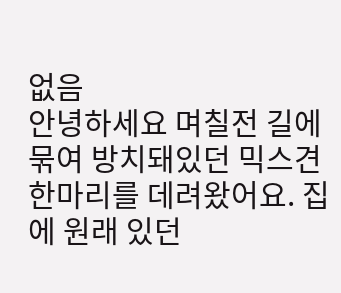없음
안녕하세요 며칠전 길에 묶여 방치돼있던 믹스견 한마리를 데려왔어요. 집에 원래 있던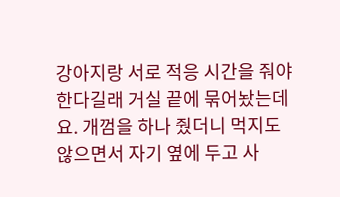강아지랑 서로 적응 시간을 줘야 한다길래 거실 끝에 묶어놨는데요. 개껌을 하나 줬더니 먹지도 않으면서 자기 옆에 두고 사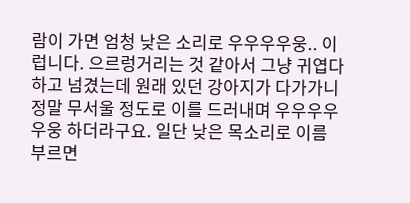람이 가면 엄청 낮은 소리로 우우우우웅.. 이럽니다. 으르렁거리는 것 같아서 그냥 귀엽다 하고 넘겼는데 원래 있던 강아지가 다가가니 정말 무서울 정도로 이를 드러내며 우우우우우웅 하더라구요. 일단 낮은 목소리로 이름 부르면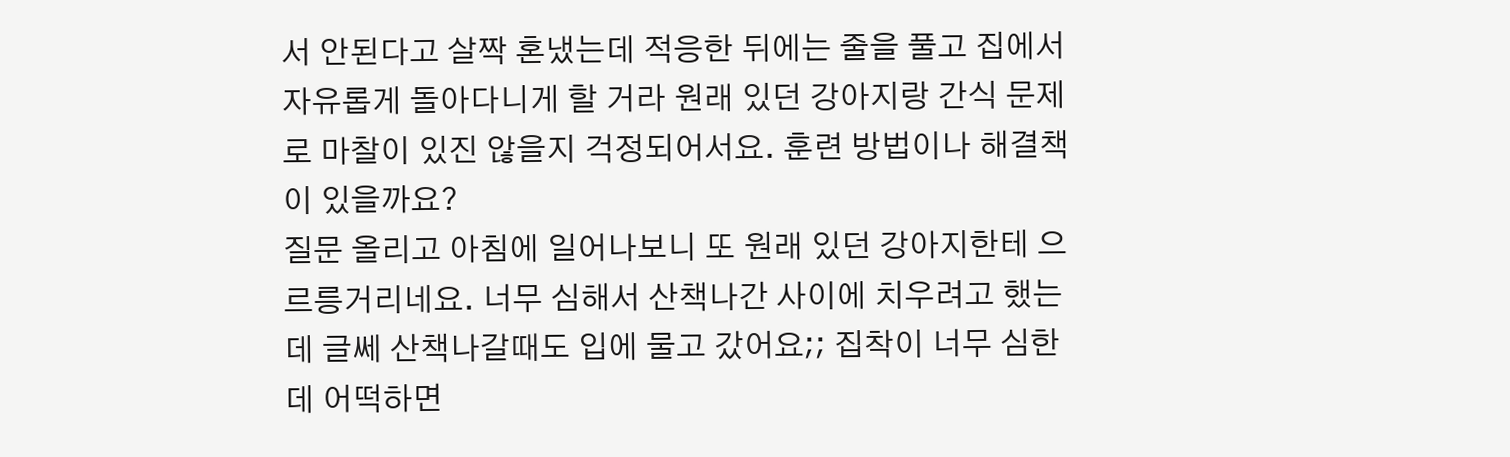서 안된다고 살짝 혼냈는데 적응한 뒤에는 줄을 풀고 집에서 자유롭게 돌아다니게 할 거라 원래 있던 강아지랑 간식 문제로 마찰이 있진 않을지 걱정되어서요. 훈련 방법이나 해결책이 있을까요?
질문 올리고 아침에 일어나보니 또 원래 있던 강아지한테 으르릉거리네요. 너무 심해서 산책나간 사이에 치우려고 했는데 글쎄 산책나갈때도 입에 물고 갔어요;; 집착이 너무 심한데 어떡하면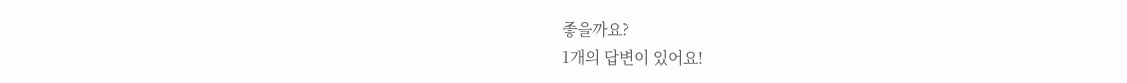좋을까요?
1개의 답변이 있어요!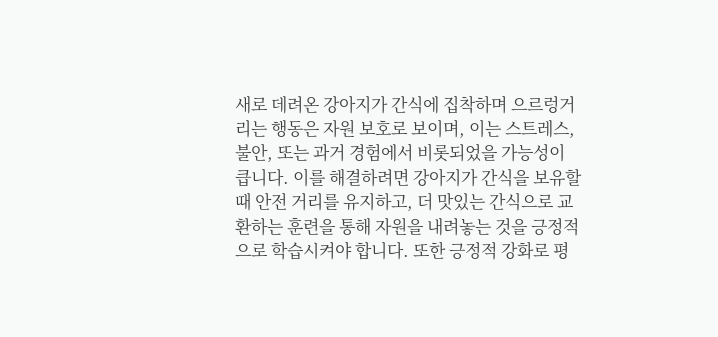새로 데려온 강아지가 간식에 집착하며 으르렁거리는 행동은 자원 보호로 보이며, 이는 스트레스, 불안, 또는 과거 경험에서 비롯되었을 가능성이 큽니다. 이를 해결하려면 강아지가 간식을 보유할 때 안전 거리를 유지하고, 더 맛있는 간식으로 교환하는 훈련을 통해 자원을 내려놓는 것을 긍정적으로 학습시켜야 합니다. 또한 긍정적 강화로 평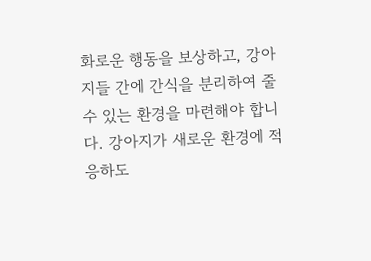화로운 행동을 보상하고, 강아지들 간에 간식을 분리하여 줄 수 있는 환경을 마련해야 합니다. 강아지가 새로운 환경에 적응하도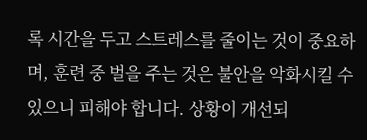록 시간을 두고 스트레스를 줄이는 것이 중요하며, 훈련 중 벌을 주는 것은 불안을 악화시킬 수 있으니 피해야 합니다. 상황이 개선되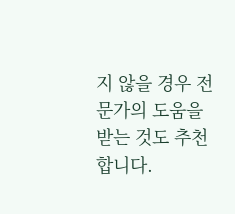지 않을 경우 전문가의 도움을 받는 것도 추천합니다.